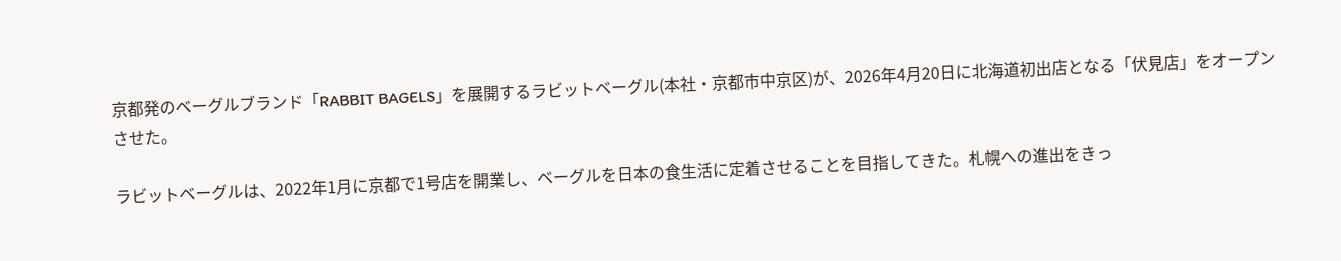京都発のベーグルブランド「RABBIT BAGELS」を展開するラビットベーグル(本社・京都市中京区)が、2026年4月20日に北海道初出店となる「伏見店」をオープンさせた。

ラビットベーグルは、2022年1月に京都で1号店を開業し、ベーグルを日本の食生活に定着させることを目指してきた。札幌への進出をきっ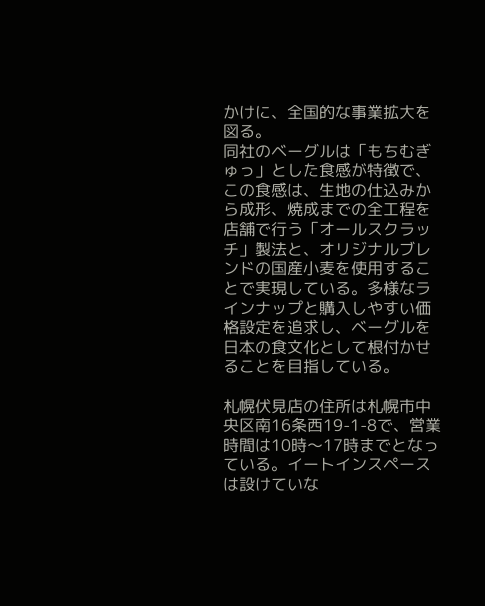かけに、全国的な事業拡大を図る。
同社のベーグルは「もちむぎゅっ」とした食感が特徴で、この食感は、生地の仕込みから成形、焼成までの全工程を店舗で行う「オールスクラッチ」製法と、オリジナルブレンドの国産小麦を使用することで実現している。多様なラインナップと購入しやすい価格設定を追求し、ベーグルを日本の食文化として根付かせることを目指している。

札幌伏見店の住所は札幌市中央区南16条西19-1-8で、営業時間は10時〜17時までとなっている。イートインスペースは設けていな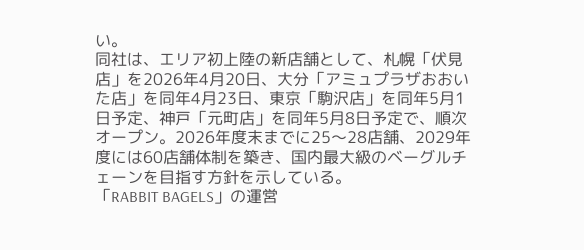い。
同社は、エリア初上陸の新店舗として、札幌「伏見店」を2026年4月20日、大分「アミュプラザおおいた店」を同年4月23日、東京「駒沢店」を同年5月1日予定、神戸「元町店」を同年5月8日予定で、順次オープン。2026年度末までに25〜28店舗、2029年度には60店舗体制を築き、国内最大級のベーグルチェーンを目指す方針を示している。
「RABBIT BAGELS」の運営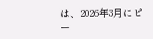は、2026年3月にピー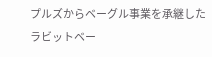プルズからベーグル事業を承継したラビットベー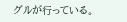グルが行っている。